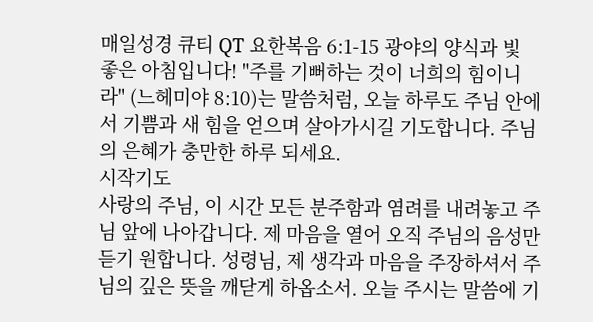매일성경 큐티 QT 요한복음 6:1-15 광야의 양식과 빛
좋은 아침입니다! "주를 기뻐하는 것이 너희의 힘이니라" (느헤미야 8:10)는 말씀처럼, 오늘 하루도 주님 안에서 기쁨과 새 힘을 얻으며 살아가시길 기도합니다. 주님의 은혜가 충만한 하루 되세요.
시작기도
사랑의 주님, 이 시간 모든 분주함과 염려를 내려놓고 주님 앞에 나아갑니다. 제 마음을 열어 오직 주님의 음성만 듣기 원합니다. 성령님, 제 생각과 마음을 주장하셔서 주님의 깊은 뜻을 깨닫게 하옵소서. 오늘 주시는 말씀에 기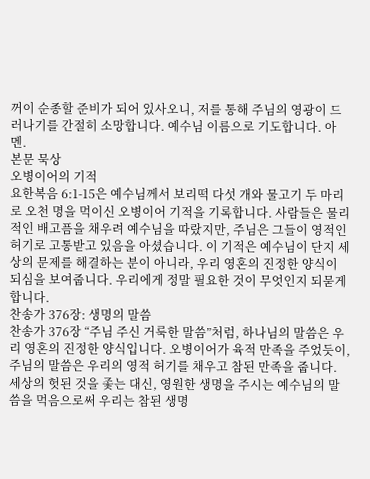꺼이 순종할 준비가 되어 있사오니, 저를 통해 주님의 영광이 드러나기를 간절히 소망합니다. 예수님 이름으로 기도합니다. 아멘.
본문 묵상
오병이어의 기적
요한복음 6:1-15은 예수님께서 보리떡 다섯 개와 물고기 두 마리로 오천 명을 먹이신 오병이어 기적을 기록합니다. 사람들은 물리적인 배고픔을 채우려 예수님을 따랐지만, 주님은 그들이 영적인 허기로 고통받고 있음을 아셨습니다. 이 기적은 예수님이 단지 세상의 문제를 해결하는 분이 아니라, 우리 영혼의 진정한 양식이 되심을 보여줍니다. 우리에게 정말 필요한 것이 무엇인지 되묻게 합니다.
찬송가 376장: 생명의 말씀
찬송가 376장 “주님 주신 거룩한 말씀”처럼, 하나님의 말씀은 우리 영혼의 진정한 양식입니다. 오병이어가 육적 만족을 주었듯이, 주님의 말씀은 우리의 영적 허기를 채우고 참된 만족을 줍니다. 세상의 헛된 것을 좇는 대신, 영원한 생명을 주시는 예수님의 말씀을 먹음으로써 우리는 참된 생명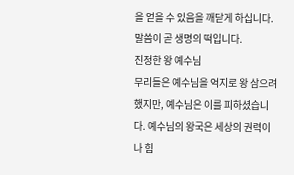을 얻을 수 있음을 깨닫게 하십니다. 말씀이 곧 생명의 떡입니다.
진정한 왕 예수님
무리들은 예수님을 억지로 왕 삼으려 했지만, 예수님은 이를 피하셨습니다. 예수님의 왕국은 세상의 권력이나 힘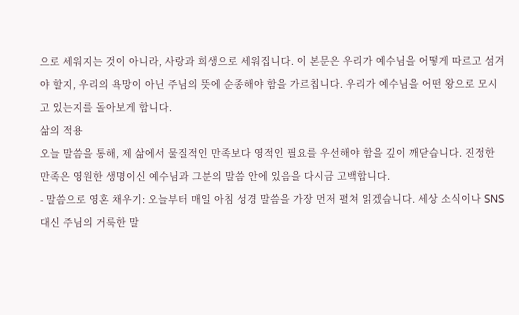으로 세워지는 것이 아니라, 사랑과 희생으로 세워집니다. 이 본문은 우리가 예수님을 어떻게 따르고 섬겨야 할지, 우리의 욕망이 아닌 주님의 뜻에 순종해야 함을 가르칩니다. 우리가 예수님을 어떤 왕으로 모시고 있는지를 돌아보게 합니다.
삶의 적용
오늘 말씀을 통해, 제 삶에서 물질적인 만족보다 영적인 필요를 우선해야 함을 깊이 깨닫습니다. 진정한 만족은 영원한 생명이신 예수님과 그분의 말씀 안에 있음을 다시금 고백합니다.
- 말씀으로 영혼 채우기: 오늘부터 매일 아침 성경 말씀을 가장 먼저 펼쳐 읽겠습니다. 세상 소식이나 SNS 대신 주님의 거룩한 말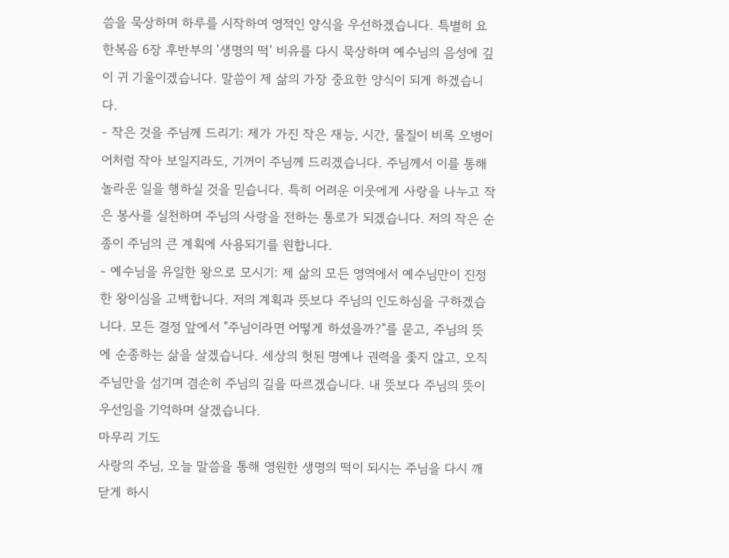씀을 묵상하며 하루를 시작하여 영적인 양식을 우선하겠습니다. 특별히 요한복음 6장 후반부의 '생명의 떡' 비유를 다시 묵상하며 예수님의 음성에 깊이 귀 기울이겠습니다. 말씀이 제 삶의 가장 중요한 양식이 되게 하겠습니다.
- 작은 것을 주님께 드리기: 제가 가진 작은 재능, 시간, 물질이 비록 오병이어처럼 작아 보일지라도, 기꺼이 주님께 드리겠습니다. 주님께서 이를 통해 놀라운 일을 행하실 것을 믿습니다. 특히 어려운 이웃에게 사랑을 나누고 작은 봉사를 실천하며 주님의 사랑을 전하는 통로가 되겠습니다. 저의 작은 순종이 주님의 큰 계획에 사용되기를 원합니다.
- 예수님을 유일한 왕으로 모시기: 제 삶의 모든 영역에서 예수님만이 진정한 왕이심을 고백합니다. 저의 계획과 뜻보다 주님의 인도하심을 구하겠습니다. 모든 결정 앞에서 "주님이라면 어떻게 하셨을까?"를 묻고, 주님의 뜻에 순종하는 삶을 살겠습니다. 세상의 헛된 명예나 권력을 좇지 않고, 오직 주님만을 섬기며 겸손히 주님의 길을 따르겠습니다. 내 뜻보다 주님의 뜻이 우선임을 기억하며 살겠습니다.
마무리 기도
사랑의 주님, 오늘 말씀을 통해 영원한 생명의 떡이 되시는 주님을 다시 깨닫게 하시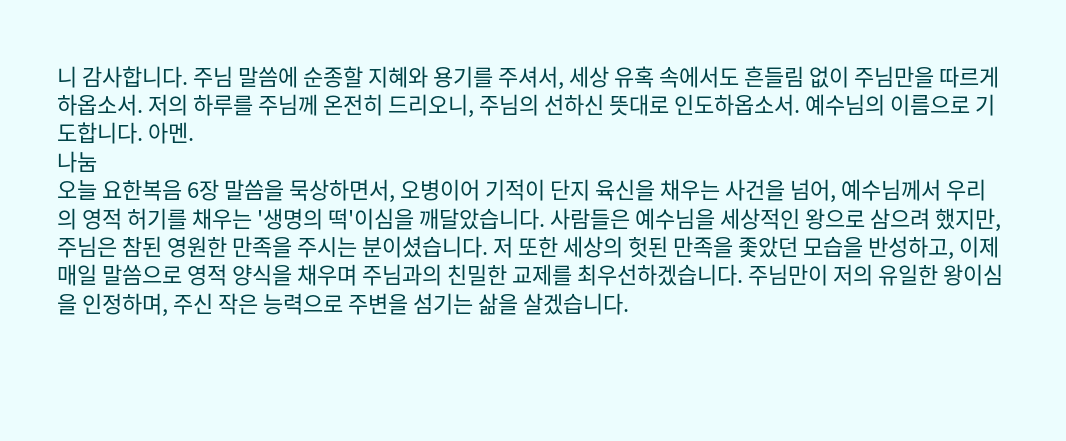니 감사합니다. 주님 말씀에 순종할 지혜와 용기를 주셔서, 세상 유혹 속에서도 흔들림 없이 주님만을 따르게 하옵소서. 저의 하루를 주님께 온전히 드리오니, 주님의 선하신 뜻대로 인도하옵소서. 예수님의 이름으로 기도합니다. 아멘.
나눔
오늘 요한복음 6장 말씀을 묵상하면서, 오병이어 기적이 단지 육신을 채우는 사건을 넘어, 예수님께서 우리의 영적 허기를 채우는 '생명의 떡'이심을 깨달았습니다. 사람들은 예수님을 세상적인 왕으로 삼으려 했지만, 주님은 참된 영원한 만족을 주시는 분이셨습니다. 저 또한 세상의 헛된 만족을 좇았던 모습을 반성하고, 이제 매일 말씀으로 영적 양식을 채우며 주님과의 친밀한 교제를 최우선하겠습니다. 주님만이 저의 유일한 왕이심을 인정하며, 주신 작은 능력으로 주변을 섬기는 삶을 살겠습니다.